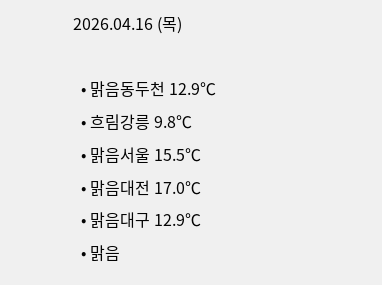2026.04.16 (목)

  • 맑음동두천 12.9℃
  • 흐림강릉 9.8℃
  • 맑음서울 15.5℃
  • 맑음대전 17.0℃
  • 맑음대구 12.9℃
  • 맑음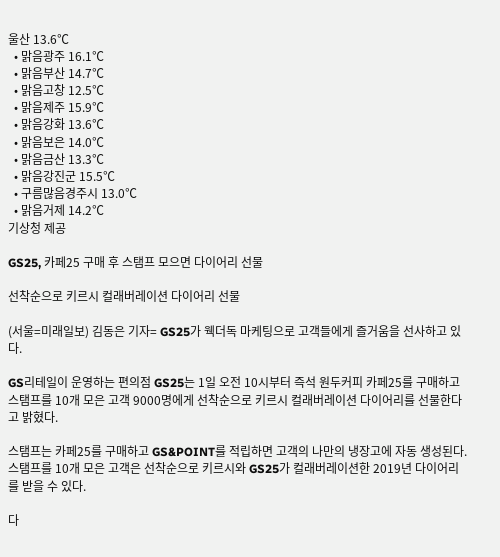울산 13.6℃
  • 맑음광주 16.1℃
  • 맑음부산 14.7℃
  • 맑음고창 12.5℃
  • 맑음제주 15.9℃
  • 맑음강화 13.6℃
  • 맑음보은 14.0℃
  • 맑음금산 13.3℃
  • 맑음강진군 15.5℃
  • 구름많음경주시 13.0℃
  • 맑음거제 14.2℃
기상청 제공

GS25, 카페25 구매 후 스탬프 모으면 다이어리 선물

선착순으로 키르시 컬래버레이션 다이어리 선물

(서울=미래일보) 김동은 기자= GS25가 웩더독 마케팅으로 고객들에게 즐거움을 선사하고 있다.

GS리테일이 운영하는 편의점 GS25는 1일 오전 10시부터 즉석 원두커피 카페25를 구매하고 스탬프를 10개 모은 고객 9000명에게 선착순으로 키르시 컬래버레이션 다이어리를 선물한다고 밝혔다.

스탬프는 카페25를 구매하고 GS&POINT를 적립하면 고객의 나만의 냉장고에 자동 생성된다. 스탬프를 10개 모은 고객은 선착순으로 키르시와 GS25가 컬래버레이션한 2019년 다이어리를 받을 수 있다.

다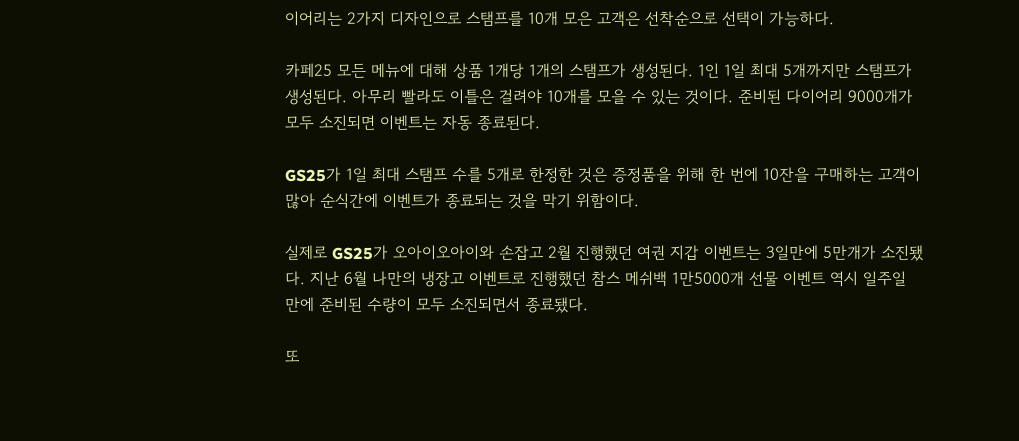이어리는 2가지 디자인으로 스탬프를 10개 모은 고객은 선착순으로 선택이 가능하다.

카페25 모든 메뉴에 대해 상품 1개당 1개의 스탬프가 생성된다. 1인 1일 최대 5개까지만 스탬프가 생성된다. 아무리 빨라도 이틀은 걸려야 10개를 모을 수 있는 것이다. 준비된 다이어리 9000개가 모두 소진되면 이벤트는 자동 종료된다.

GS25가 1일 최대 스탬프 수를 5개로 한정한 것은 증정품을 위해 한 번에 10잔을 구매하는 고객이 많아 순식간에 이벤트가 종료되는 것을 막기 위함이다.

실제로 GS25가 오아이오아이와 손잡고 2월 진행했던 여권 지갑 이벤트는 3일만에 5만개가 소진됐다. 지난 6월 나만의 냉장고 이벤트로 진행했던 참스 메쉬백 1만5000개 선물 이벤트 역시 일주일 만에 준비된 수량이 모두 소진되면서 종료됐다.

또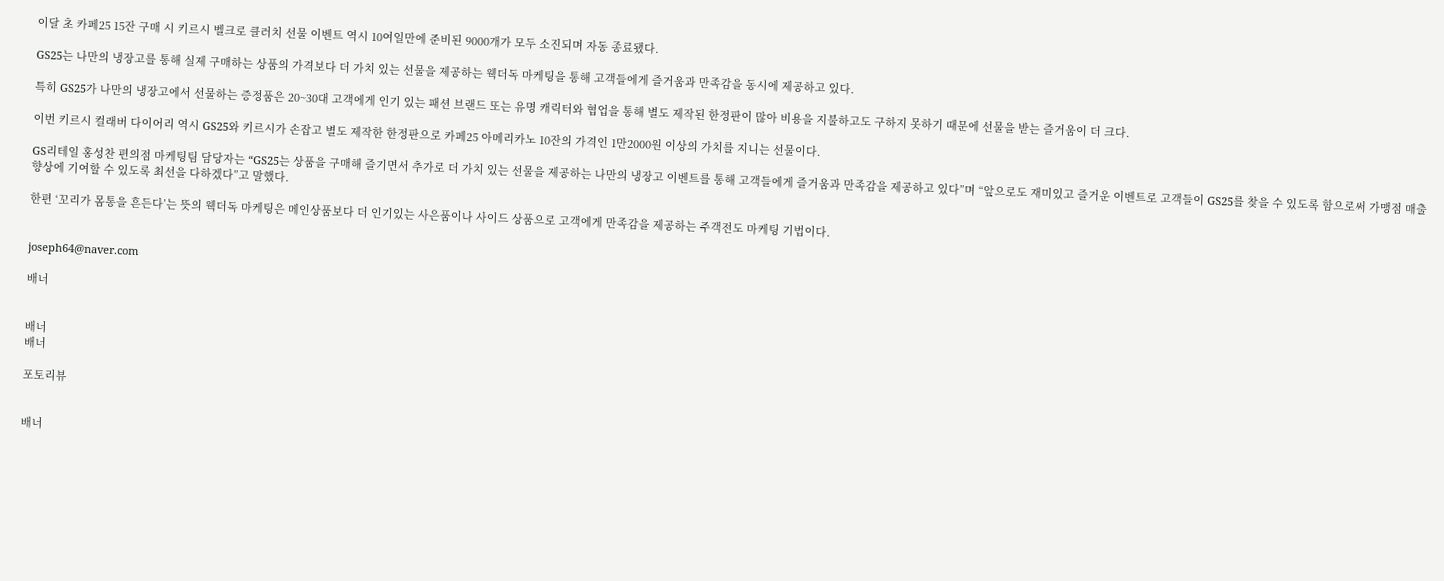이달 초 카페25 15잔 구매 시 키르시 벨크로 클러치 선물 이벤트 역시 10여일만에 준비된 9000개가 모두 소진되며 자동 종료됐다.

GS25는 나만의 냉장고를 통해 실제 구매하는 상품의 가격보다 더 가치 있는 선물을 제공하는 웩더독 마케팅을 통해 고객들에게 즐거움과 만족감을 동시에 제공하고 있다.

특히 GS25가 나만의 냉장고에서 선물하는 증정품은 20~30대 고객에게 인기 있는 패션 브랜드 또는 유명 캐릭터와 협업을 통해 별도 제작된 한정판이 많아 비용을 지불하고도 구하지 못하기 때문에 선물을 받는 즐거움이 더 크다.

이번 키르시 컬래버 다이어리 역시 GS25와 키르시가 손잡고 별도 제작한 한정판으로 카페25 아메리카노 10잔의 가격인 1만2000원 이상의 가치를 지니는 선물이다.

GS리테일 홍성찬 편의점 마케팅팀 담당자는 “GS25는 상품을 구매해 즐기면서 추가로 더 가치 있는 선물을 제공하는 나만의 냉장고 이벤트를 통해 고객들에게 즐거움과 만족감을 제공하고 있다”며 “앞으로도 재미있고 즐거운 이벤트로 고객들이 GS25를 찾을 수 있도록 함으로써 가맹점 매출 향상에 기여할 수 있도록 최선을 다하겠다”고 말했다.

한편 ‘꼬리가 몸통을 흔든다’는 뜻의 웩더독 마케팅은 메인상품보다 더 인기있는 사은품이나 사이드 상품으로 고객에게 만족감을 제공하는 주객전도 마케팅 기법이다.


joseph64@naver.com

배너


배너
배너

포토리뷰


배너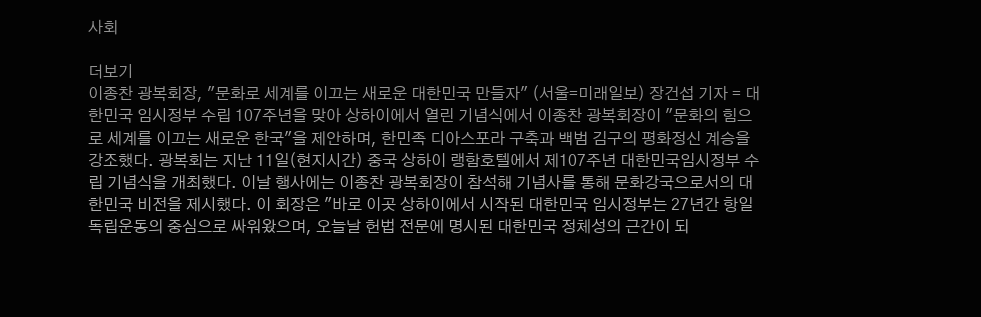사회

더보기
이종찬 광복회장, "문화로 세계를 이끄는 새로운 대한민국 만들자" (서울=미래일보) 장건섭 기자 = 대한민국 임시정부 수립 107주년을 맞아 상하이에서 열린 기념식에서 이종찬 광복회장이 "문화의 힘으로 세계를 이끄는 새로운 한국"을 제안하며, 한민족 디아스포라 구축과 백범 김구의 평화정신 계승을 강조했다. 광복회는 지난 11일(현지시간) 중국 상하이 랭함호텔에서 제107주년 대한민국임시정부 수립 기념식을 개최했다. 이날 행사에는 이종찬 광복회장이 참석해 기념사를 통해 문화강국으로서의 대한민국 비전을 제시했다. 이 회장은 "바로 이곳 상하이에서 시작된 대한민국 임시정부는 27년간 항일 독립운동의 중심으로 싸워왔으며, 오늘날 헌법 전문에 명시된 대한민국 정체성의 근간이 되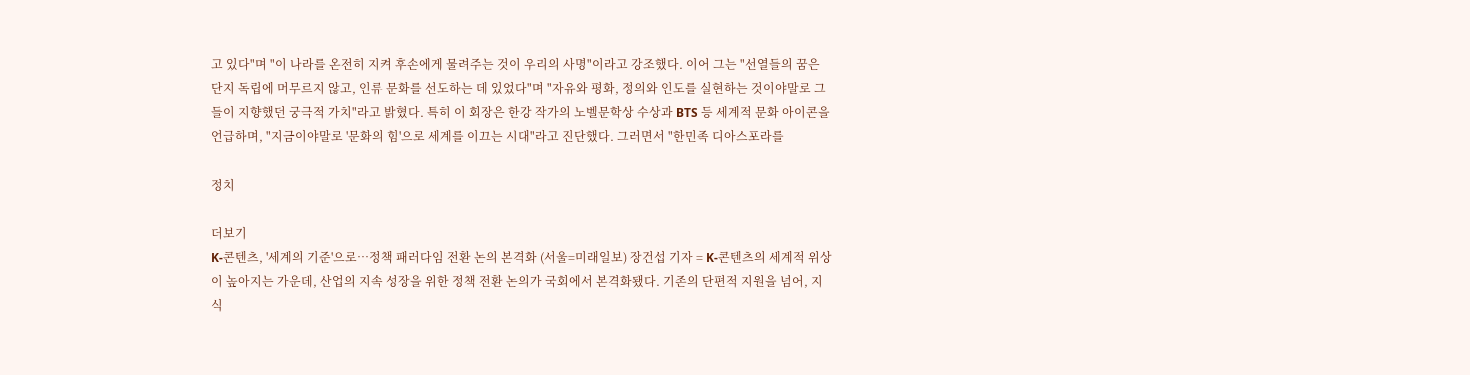고 있다"며 "이 나라를 온전히 지켜 후손에게 물려주는 것이 우리의 사명"이라고 강조했다. 이어 그는 "선열들의 꿈은 단지 독립에 머무르지 않고, 인류 문화를 선도하는 데 있었다"며 "자유와 평화, 정의와 인도를 실현하는 것이야말로 그들이 지향했던 궁극적 가치"라고 밝혔다. 특히 이 회장은 한강 작가의 노벨문학상 수상과 BTS 등 세계적 문화 아이콘을 언급하며, "지금이야말로 '문화의 힘'으로 세계를 이끄는 시대"라고 진단했다. 그러면서 "한민족 디아스포라를

정치

더보기
K-콘텐츠, '세계의 기준'으로…정책 패러다임 전환 논의 본격화 (서울=미래일보) 장건섭 기자 = K-콘텐츠의 세계적 위상이 높아지는 가운데, 산업의 지속 성장을 위한 정책 전환 논의가 국회에서 본격화됐다. 기존의 단편적 지원을 넘어, 지식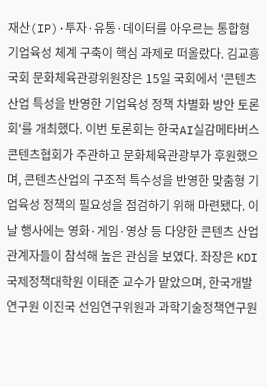재산(IP)·투자·유통·데이터를 아우르는 통합형 기업육성 체계 구축이 핵심 과제로 떠올랐다. 김교흥 국회 문화체육관광위원장은 15일 국회에서 '콘텐츠산업 특성을 반영한 기업육성 정책 차별화 방안 토론회'를 개최했다. 이번 토론회는 한국AI실감메타버스콘텐츠협회가 주관하고 문화체육관광부가 후원했으며, 콘텐츠산업의 구조적 특수성을 반영한 맞춤형 기업육성 정책의 필요성을 점검하기 위해 마련됐다. 이날 행사에는 영화·게임·영상 등 다양한 콘텐츠 산업 관계자들이 참석해 높은 관심을 보였다. 좌장은 KDI 국제정책대학원 이태준 교수가 맡았으며, 한국개발연구원 이진국 선임연구위원과 과학기술정책연구원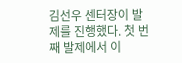김선우 센터장이 발제를 진행했다. 첫 번째 발제에서 이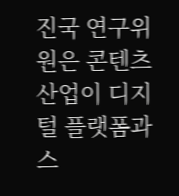진국 연구위원은 콘텐츠산업이 디지털 플랫폼과 스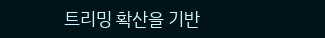트리밍 확산을 기반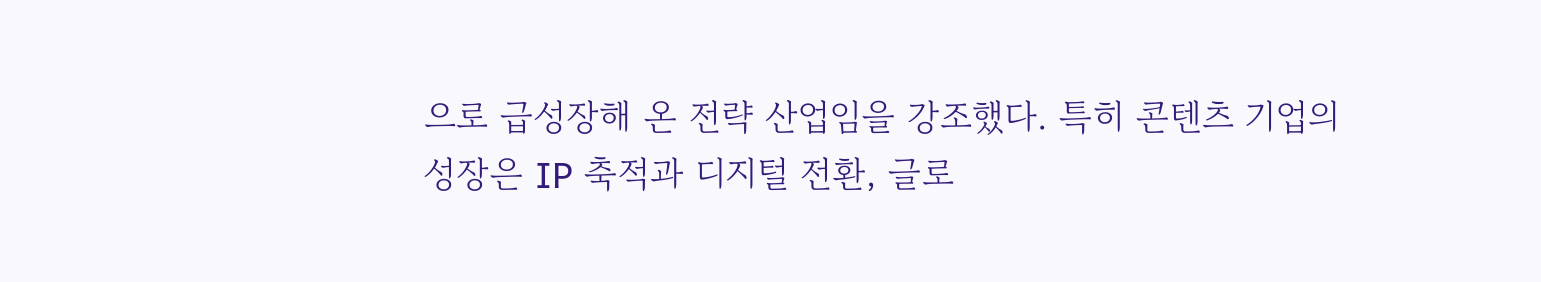으로 급성장해 온 전략 산업임을 강조했다. 특히 콘텐츠 기업의 성장은 IP 축적과 디지털 전환, 글로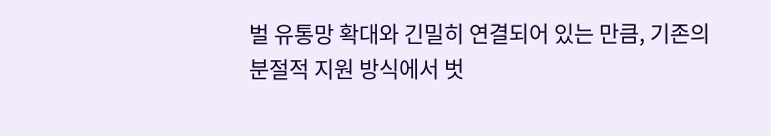벌 유통망 확대와 긴밀히 연결되어 있는 만큼, 기존의 분절적 지원 방식에서 벗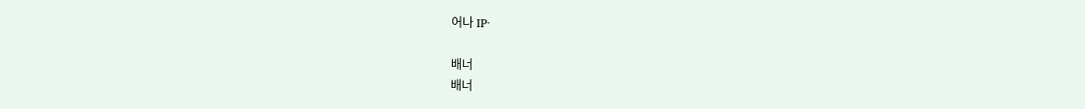어나 IP·

배너
배너